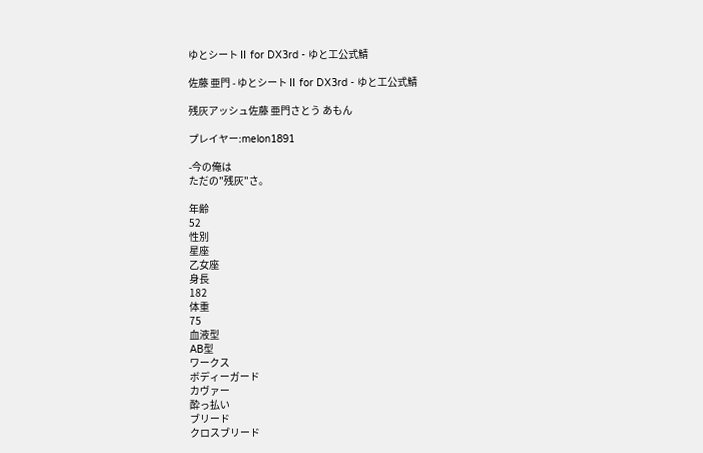ゆとシートⅡ for DX3rd - ゆと工公式鯖

佐藤 亜門 - ゆとシートⅡ for DX3rd - ゆと工公式鯖

残灰アッシュ佐藤 亜門さとう あもん

プレイヤー:melon1891

-今の俺は
ただの"残灰"さ。

年齢
52
性別
星座
乙女座
身長
182
体重
75
血液型
AB型
ワークス
ボディーガード
カヴァー
酔っ払い
ブリード
クロスブリード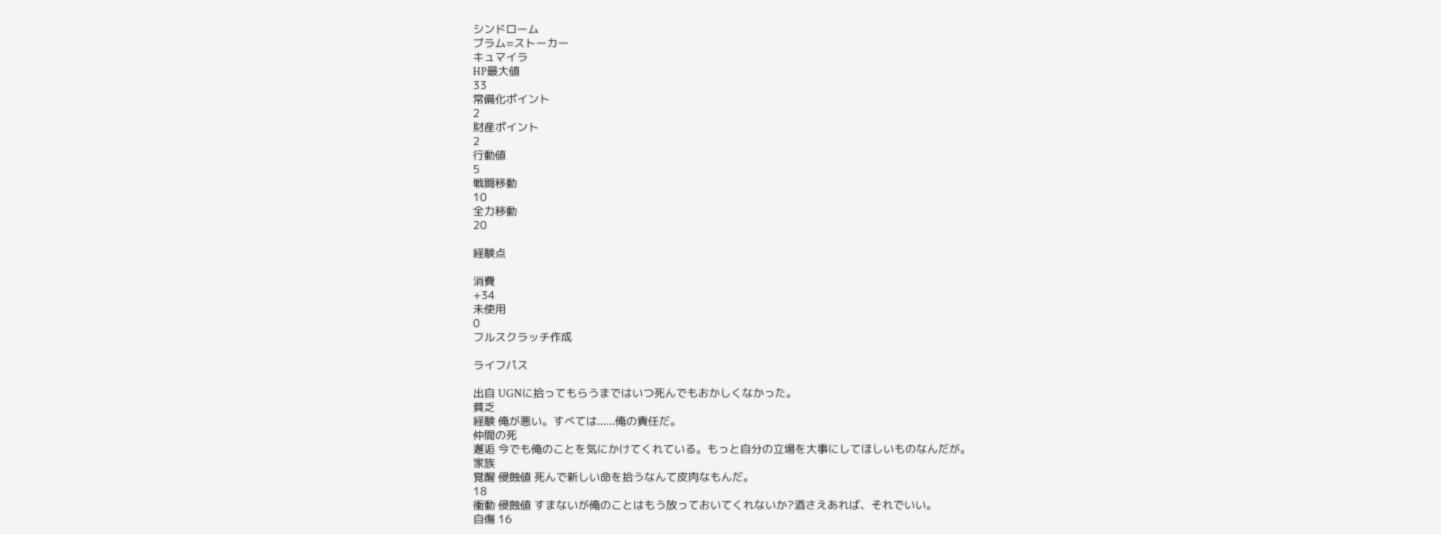シンドローム
ブラム=ストーカー
キュマイラ
HP最大値
33
常備化ポイント
2
財産ポイント
2
行動値
5
戦闘移動
10
全力移動
20

経験点

消費
+34
未使用
0
フルスクラッチ作成

ライフパス

出自 UGNに拾ってもらうまではいつ死んでもおかしくなかった。
貧乏
経験 俺が悪い。すべては......俺の責任だ。
仲間の死
邂逅 今でも俺のことを気にかけてくれている。もっと自分の立場を大事にしてほしいものなんだが。
家族
覚醒 侵蝕値 死んで新しい命を拾うなんて皮肉なもんだ。
18
衝動 侵蝕値 すまないが俺のことはもう放っておいてくれないか?酒さえあれば、それでいい。
自傷 16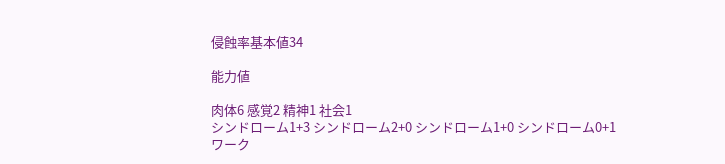侵蝕率基本値34

能力値

肉体6 感覚2 精神1 社会1
シンドローム1+3 シンドローム2+0 シンドローム1+0 シンドローム0+1
ワーク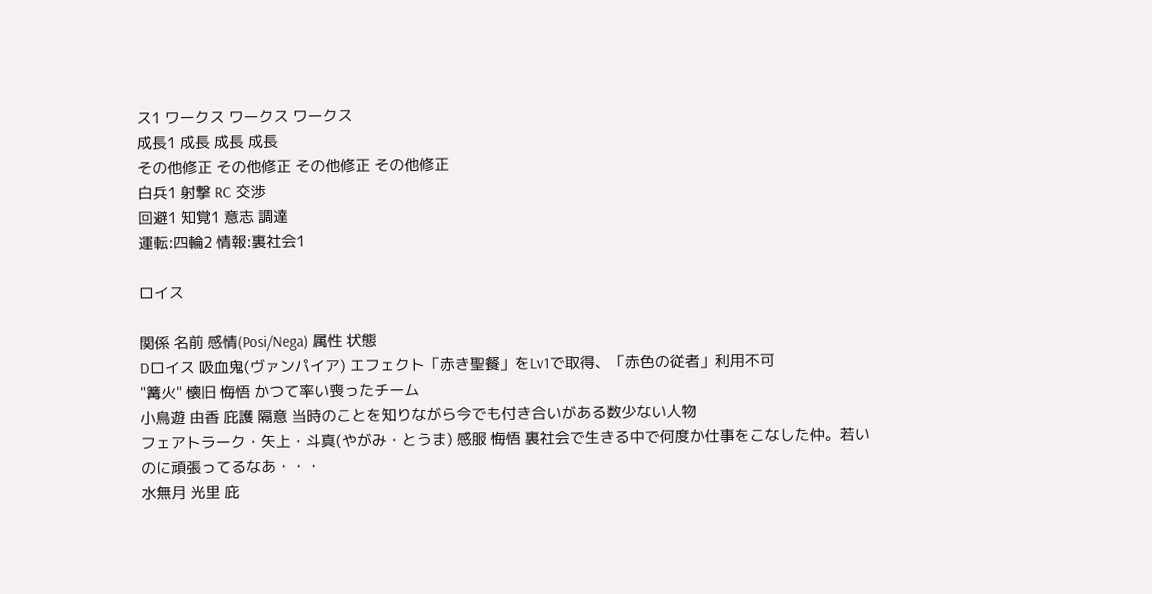ス1 ワークス ワークス ワークス
成長1 成長 成長 成長
その他修正 その他修正 その他修正 その他修正
白兵1 射撃 RC 交渉
回避1 知覚1 意志 調達
運転:四輪2 情報:裏社会1

ロイス

関係 名前 感情(Posi/Nega) 属性 状態
Dロイス 吸血鬼(ヴァンパイア) エフェクト「赤き聖餐」をLv1で取得、「赤色の従者」利用不可
"篝火" 懐旧 悔悟 かつて率い喪ったチーム
小鳥遊 由香 庇護 隔意 当時のことを知りながら今でも付き合いがある数少ない人物
フェアトラーク・矢上・斗真(やがみ・とうま) 感服 悔悟 裏社会で生きる中で何度か仕事をこなした仲。若いのに頑張ってるなあ・・・
水無月 光里 庇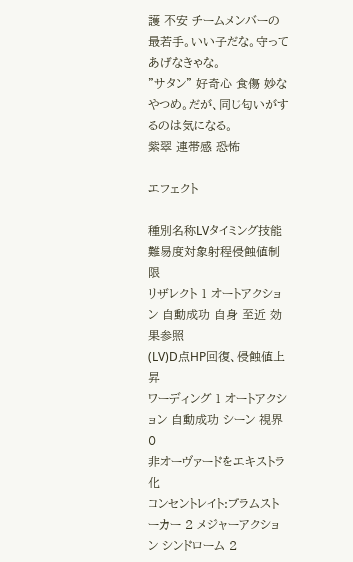護 不安 チームメンバーの最若手。いい子だな。守ってあげなきゃな。
"サタン" 好奇心 食傷 妙なやつめ。だが、同じ匂いがするのは気になる。
紫翠 連帯感 恐怖

エフェクト

種別名称LVタイミング技能難易度対象射程侵蝕値制限
リザレクト 1 オートアクション 自動成功 自身 至近 効果参照
(LV)D点HP回復、侵蝕値上昇
ワーディング 1 オートアクション 自動成功 シーン 視界 0
非オーヴァードをエキストラ化
コンセントレイト:ブラムストーカー 2 メジャーアクション シンドローム 2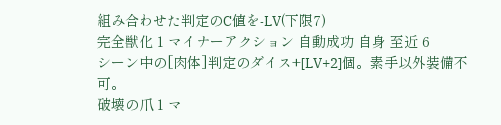組み合わせた判定のC値を-LV(下限7)
完全獣化 1 マイナーアクション 自動成功 自身 至近 6
シーン中の[肉体]判定のダイス+[LV+2]個。素手以外装備不可。
破壊の爪 1 マ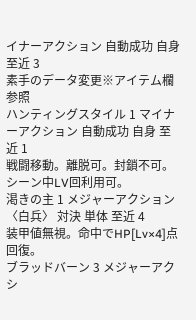イナーアクション 自動成功 自身 至近 3
素手のデータ変更※アイテム欄参照
ハンティングスタイル 1 マイナーアクション 自動成功 自身 至近 1
戦闘移動。離脱可。封鎖不可。シーン中LV回利用可。
渇きの主 1 メジャーアクション 〈白兵〉 対決 単体 至近 4
装甲値無視。命中でHP[Lv×4]点回復。
ブラッドバーン 3 メジャーアクシ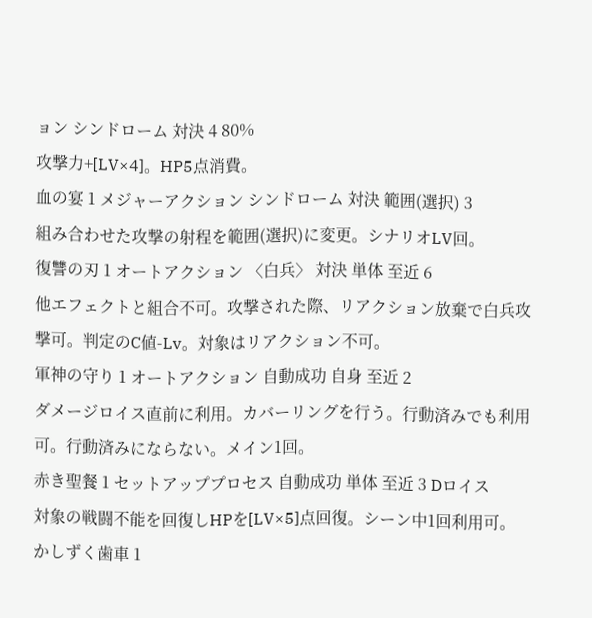ョン シンドローム 対決 4 80%
攻撃力+[LV×4]。HP5点消費。
血の宴 1 メジャーアクション シンドローム 対決 範囲(選択) 3
組み合わせた攻撃の射程を範囲(選択)に変更。シナリオLV回。
復讐の刃 1 オートアクション 〈白兵〉 対決 単体 至近 6
他エフェクトと組合不可。攻撃された際、リアクション放棄で白兵攻撃可。判定のC値-Lv。対象はリアクション不可。
軍神の守り 1 オートアクション 自動成功 自身 至近 2
ダメージロイス直前に利用。カバーリングを行う。行動済みでも利用可。行動済みにならない。メイン1回。
赤き聖餐 1 セットアッププロセス 自動成功 単体 至近 3 Dロイス
対象の戦闘不能を回復しHPを[LV×5]点回復。シーン中1回利用可。
かしずく歯車 1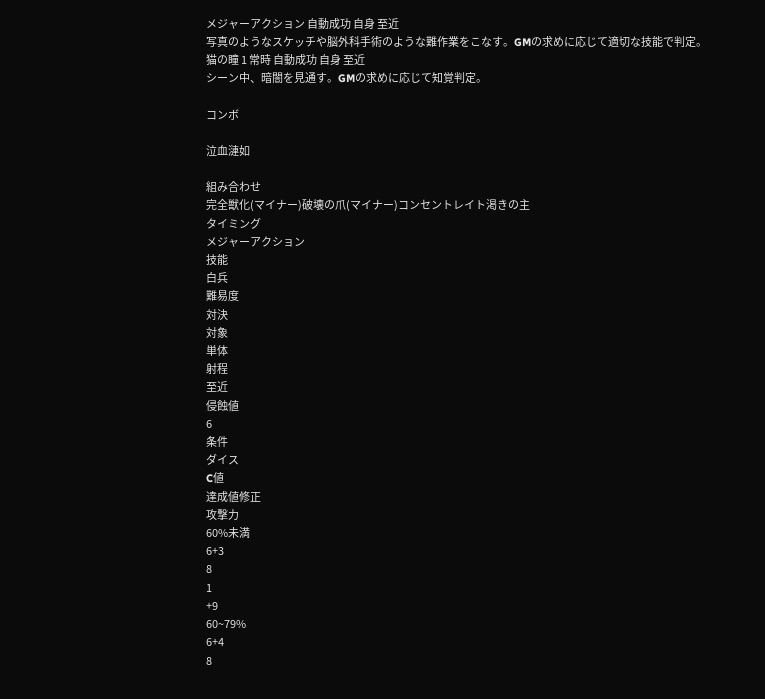メジャーアクション 自動成功 自身 至近
写真のようなスケッチや脳外科手術のような難作業をこなす。GMの求めに応じて適切な技能で判定。
猫の瞳 1 常時 自動成功 自身 至近
シーン中、暗闇を見通す。GMの求めに応じて知覚判定。

コンボ

泣血漣如

組み合わせ
完全獣化(マイナー)破壊の爪(マイナー)コンセントレイト渇きの主
タイミング
メジャーアクション
技能
白兵
難易度
対決
対象
単体
射程
至近
侵蝕値
6
条件
ダイス
C値
達成値修正
攻撃力
60%未満
6+3
8
1
+9
60~79%
6+4
8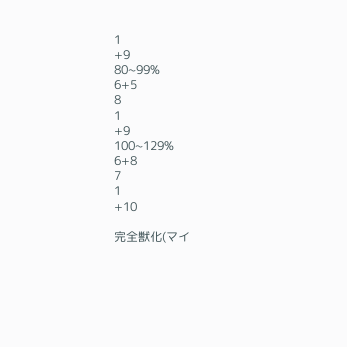1
+9
80~99%
6+5
8
1
+9
100~129%
6+8
7
1
+10

完全獣化(マイ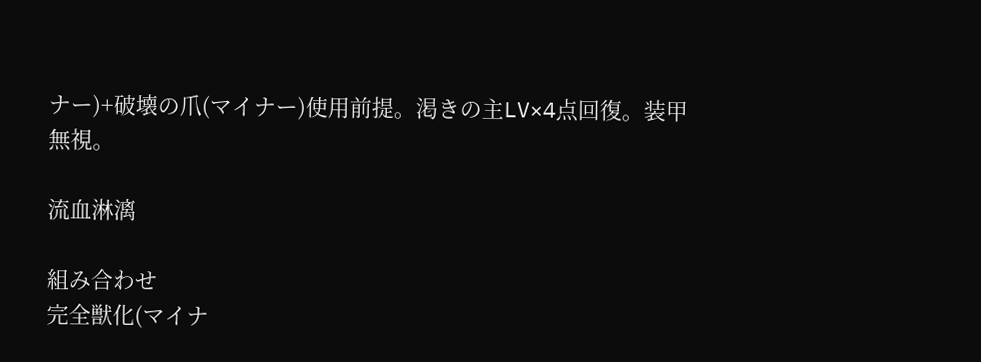ナー)+破壊の爪(マイナー)使用前提。渇きの主LV×4点回復。装甲無視。

流血淋漓

組み合わせ
完全獣化(マイナ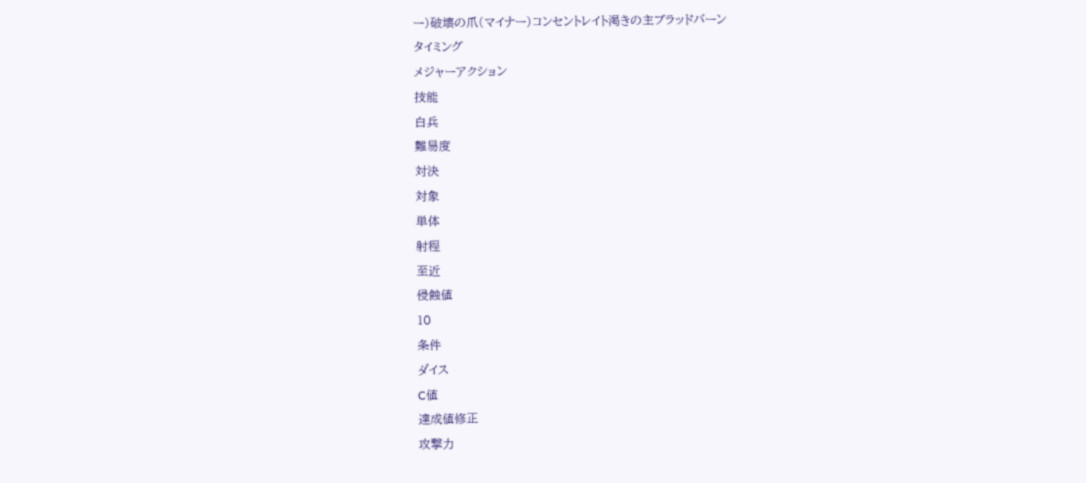ー)破壊の爪(マイナー)コンセントレイト渇きの主ブラッドバーン
タイミング
メジャーアクション
技能
白兵
難易度
対決
対象
単体
射程
至近
侵蝕値
10
条件
ダイス
C値
達成値修正
攻撃力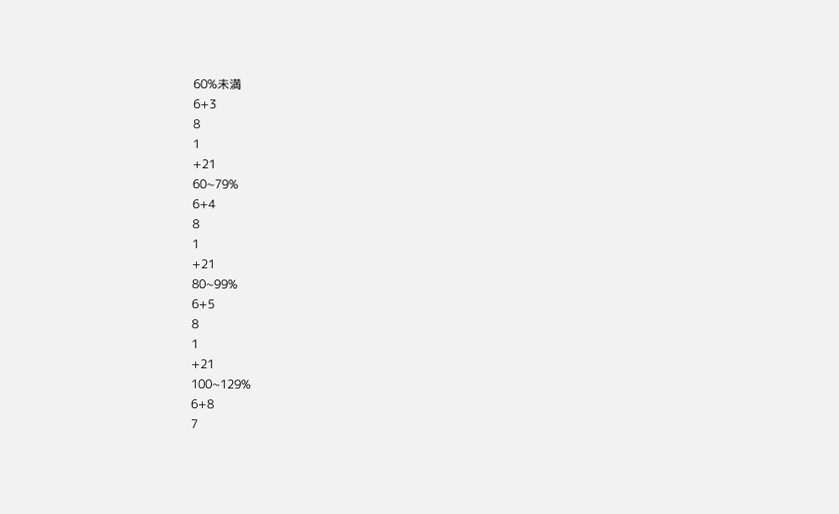60%未満
6+3
8
1
+21
60~79%
6+4
8
1
+21
80~99%
6+5
8
1
+21
100~129%
6+8
7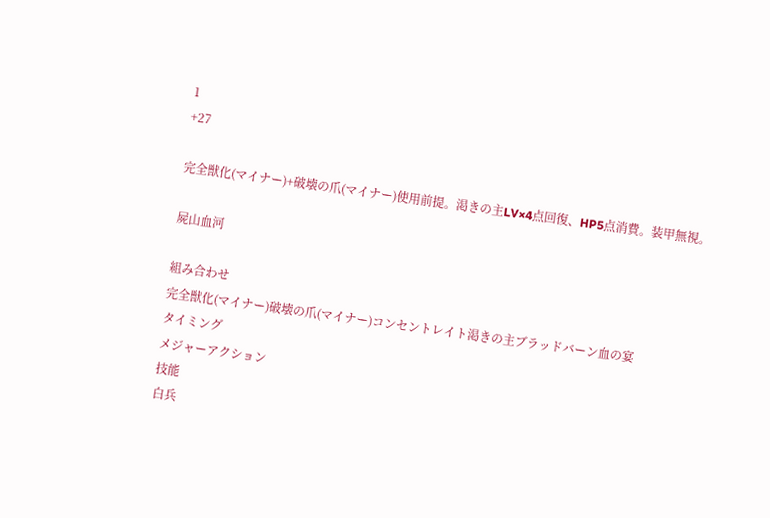1
+27

完全獣化(マイナー)+破壊の爪(マイナー)使用前提。渇きの主LV×4点回復、HP5点消費。装甲無視。

屍山血河

組み合わせ
完全獣化(マイナー)破壊の爪(マイナー)コンセントレイト渇きの主ブラッドバーン血の宴
タイミング
メジャーアクション
技能
白兵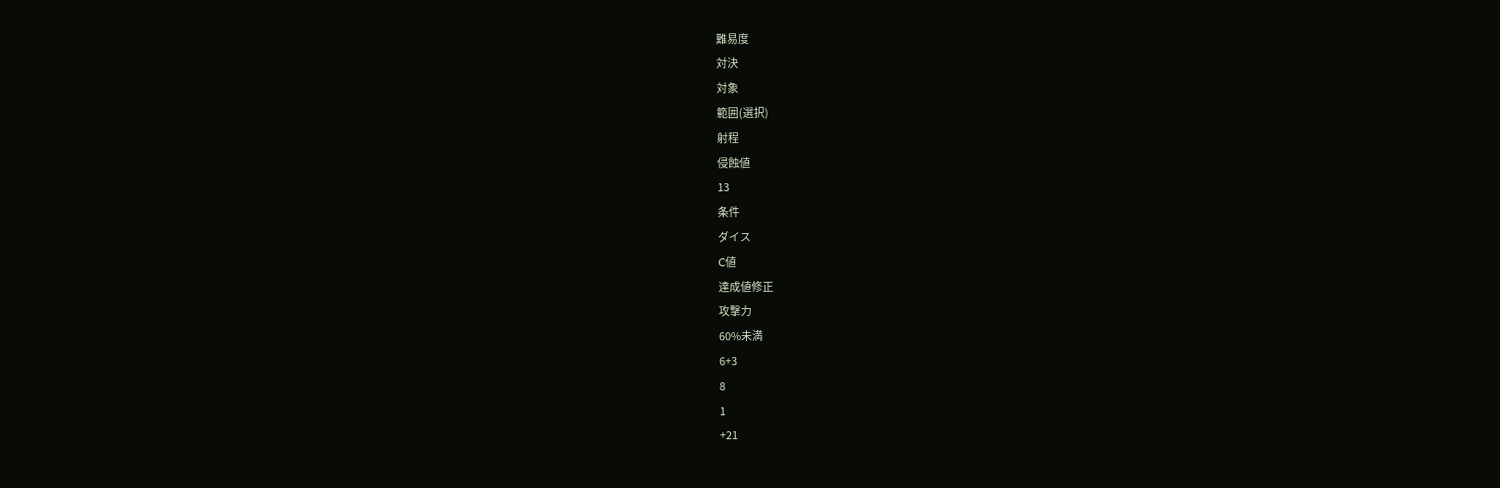難易度
対決
対象
範囲(選択)
射程
侵蝕値
13
条件
ダイス
C値
達成値修正
攻撃力
60%未満
6+3
8
1
+21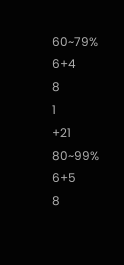60~79%
6+4
8
1
+21
80~99%
6+5
8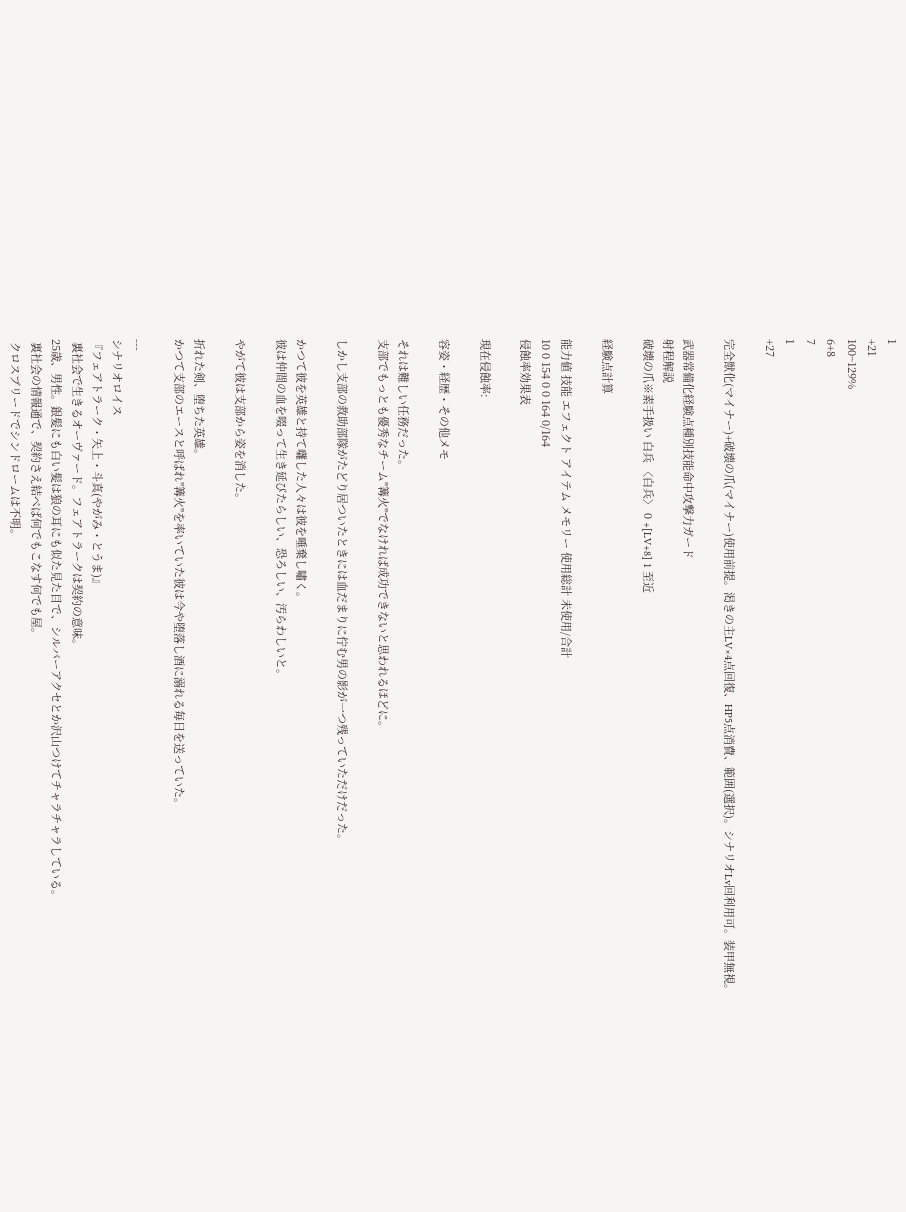1
+21
100~129%
6+8
7
1
+27

完全獣化(マイナー)+破壊の爪(マイナー)使用前提。渇きの主LV×4点回復、HP5点消費、範囲(選択)。シナリオLv回利用可。装甲無視。

武器常備化経験点種別技能命中攻撃力ガード
射程解説
破壊の爪※素手扱い 白兵 〈白兵〉 0 +[LV+8] 1 至近

経験点計算

能力値 技能 エフェクト アイテム メモリー 使用総計 未使用/合計
10 0 154 0 0 164 0/164
侵蝕率効果表

現在侵蝕率:

容姿・経歴・その他メモ

それは難しい任務だった。
支部でもっとも優秀なチーム"篝火"でなければ成功できないと思われるほどに。

しかし支部の救助部隊がたどり居ついたときには血だまりに佇む男の影が一つ残っていただけだった。

かつて彼を英雄と持て囃した人々は彼を唾棄し嘯く。
彼は仲間の血を啜って生き延びたらしい、恐ろしい、汚らわしいと。

やがて彼は支部から姿を消した。

折れた剣、堕ちた英雄。
かつて支部のエースと呼ばれ"篝火"を率いていた彼は今や堕落し酒に溺れる毎日を送っていた。

---
シナリオロイス
『フェアトラーク・矢上・斗真(やがみ・とうま)』
 裏社会で生きるオーヴァード。フェアトラークは契約の意味。
25歳、男性。銀髪にも白い髪は狼の耳にも似た見た目で、シルバーアクセとか沢山つけてチャラチャラしている。
 裏社会の情報通で、契約さえ結べば何でもこなす何でも屋。
 クロスブリードでシンドロームは不明。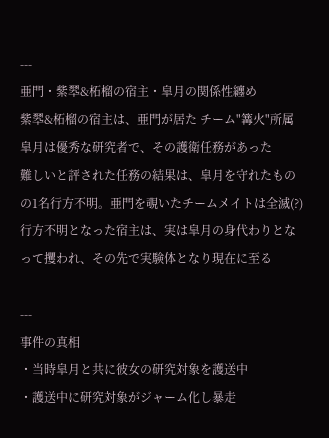---
亜門・紫翆&柘榴の宿主・皐月の関係性纏め
紫翆&柘榴の宿主は、亜門が居た チーム"篝火"所属
皐月は優秀な研究者で、その護衛任務があった
難しいと評された任務の結果は、皐月を守れたものの1名行方不明。亜門を覗いたチームメイトは全滅(?)
行方不明となった宿主は、実は皐月の身代わりとなって攫われ、その先で実験体となり現在に至る

---
事件の真相
・当時皐月と共に彼女の研究対象を護送中
・護送中に研究対象がジャーム化し暴走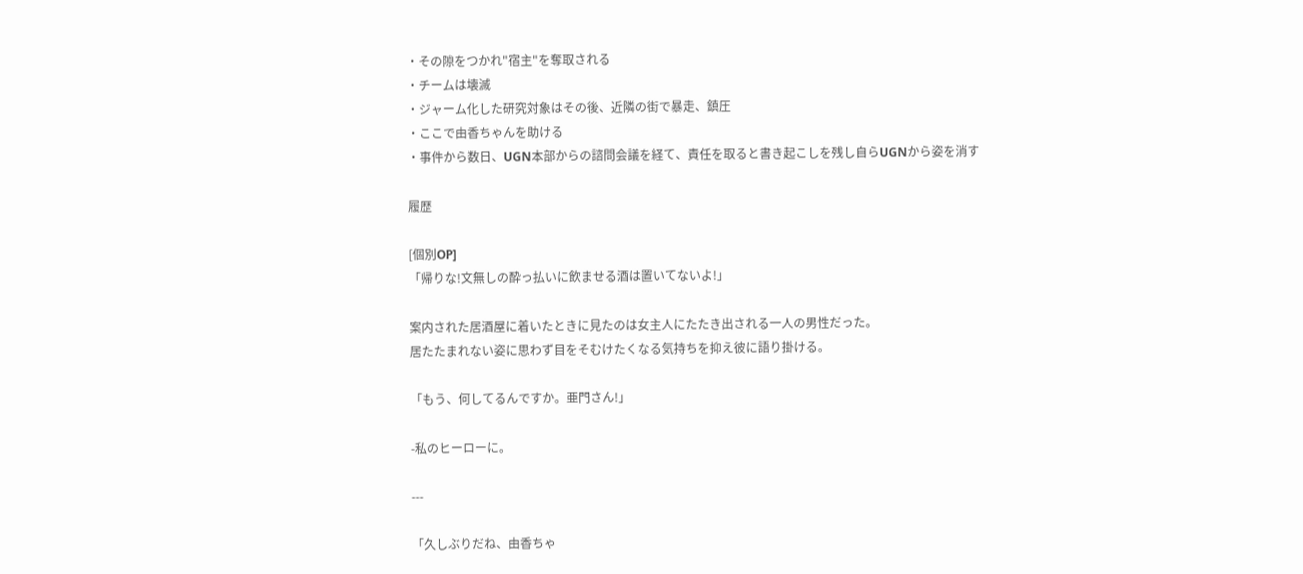・その隙をつかれ"宿主"を奪取される
・チームは壊滅
・ジャーム化した研究対象はその後、近隣の街で暴走、鎮圧
・ここで由香ちゃんを助ける
・事件から数日、UGN本部からの諮問会議を経て、責任を取ると書き起こしを残し自らUGNから姿を消す

履歴

[個別OP]
「帰りな!文無しの酔っ払いに飲ませる酒は置いてないよ!」

案内された居酒屋に着いたときに見たのは女主人にたたき出される一人の男性だった。
居たたまれない姿に思わず目をそむけたくなる気持ちを抑え彼に語り掛ける。

「もう、何してるんですか。亜門さん!」

-私のヒーローに。

---

「久しぶりだね、由香ちゃ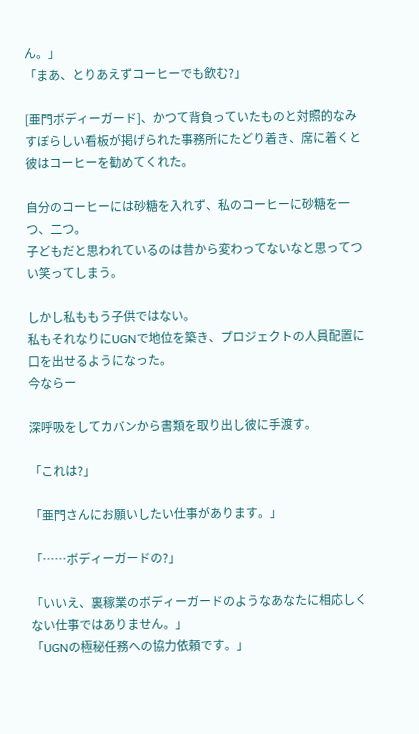ん。」
「まあ、とりあえずコーヒーでも飲む?」

[亜門ボディーガード]、かつて背負っていたものと対照的なみすぼらしい看板が掲げられた事務所にたどり着き、席に着くと彼はコーヒーを勧めてくれた。

自分のコーヒーには砂糖を入れず、私のコーヒーに砂糖を一つ、二つ。
子どもだと思われているのは昔から変わってないなと思ってつい笑ってしまう。

しかし私ももう子供ではない。
私もそれなりにUGNで地位を築き、プロジェクトの人員配置に口を出せるようになった。
今ならー

深呼吸をしてカバンから書類を取り出し彼に手渡す。

「これは?」

「亜門さんにお願いしたい仕事があります。」

「……ボディーガードの?」

「いいえ、裏稼業のボディーガードのようなあなたに相応しくない仕事ではありません。」
「UGNの極秘任務への協力依頼です。」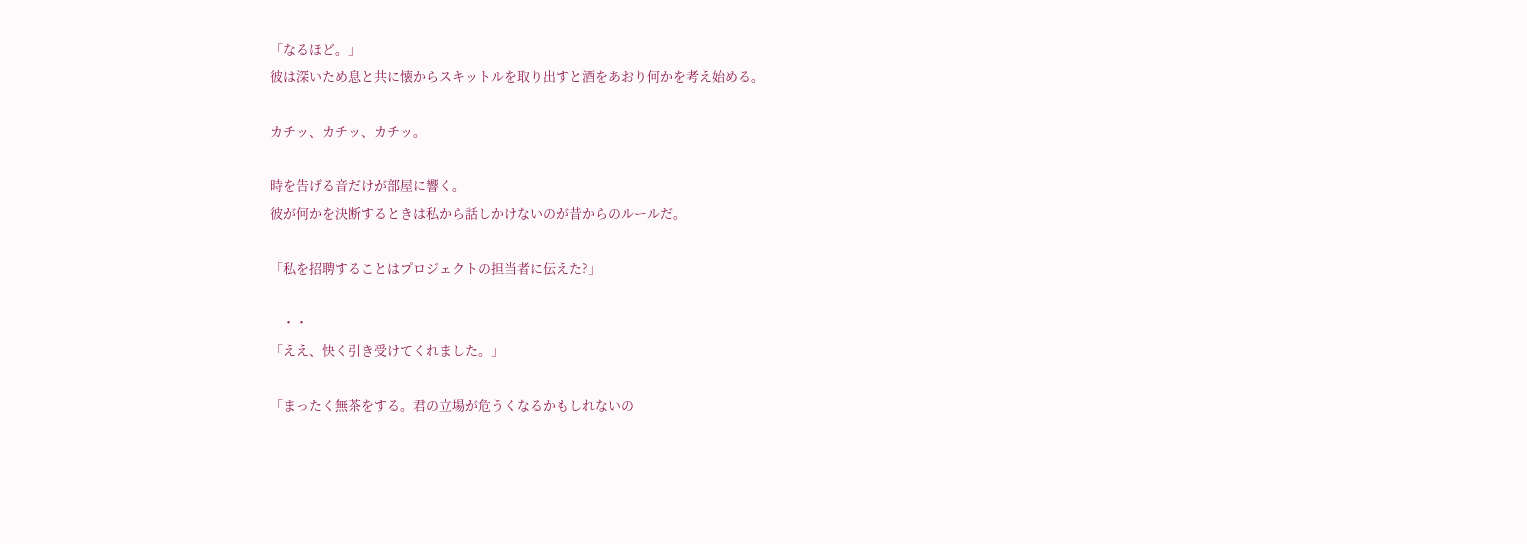「なるほど。」
彼は深いため息と共に懐からスキットルを取り出すと酒をあおり何かを考え始める。

カチッ、カチッ、カチッ。

時を告げる音だけが部屋に響く。
彼が何かを決断するときは私から話しかけないのが昔からのルールだ。

「私を招聘することはプロジェクトの担当者に伝えた?」

    ・・
「ええ、快く引き受けてくれました。」

「まったく無茶をする。君の立場が危うくなるかもしれないの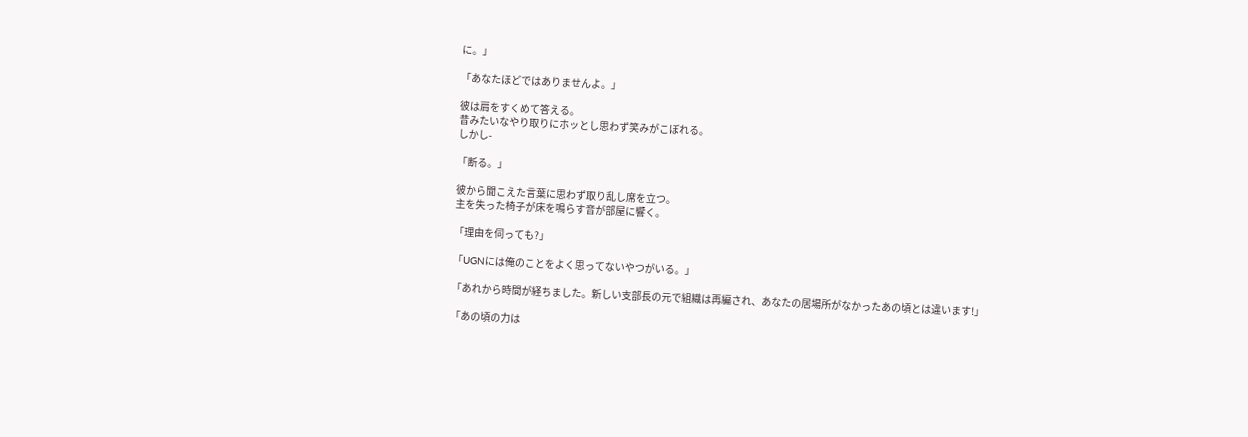に。」

「あなたほどではありませんよ。」

彼は肩をすくめて答える。
昔みたいなやり取りにホッとし思わず笑みがこぼれる。
しかし-

「断る。」

彼から聞こえた言葉に思わず取り乱し席を立つ。
主を失った椅子が床を鳴らす音が部屋に響く。

「理由を伺っても?」

「UGNには俺のことをよく思ってないやつがいる。」

「あれから時間が経ちました。新しい支部長の元で組織は再編され、あなたの居場所がなかったあの頃とは違います!」

「あの頃の力は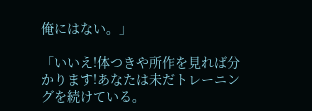俺にはない。」

「いいえ!体つきや所作を見れば分かります!あなたは未だトレーニングを続けている。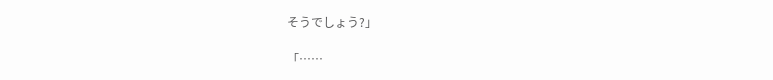そうでしょう?」

「……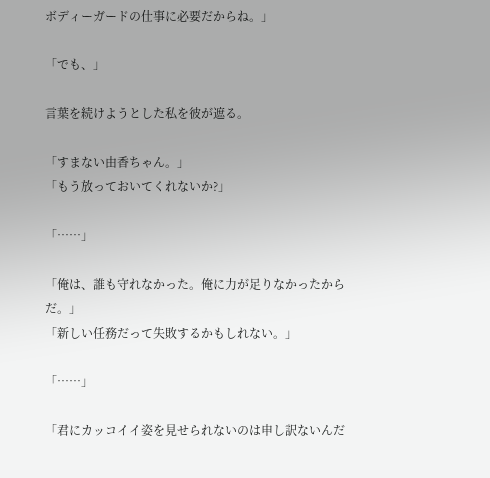ボディーガードの仕事に必要だからね。」

「でも、」

言葉を続けようとした私を彼が遮る。

「すまない由香ちゃん。」
「もう放っておいてくれないか?」

「……」

「俺は、誰も守れなかった。俺に力が足りなかったからだ。」
「新しい任務だって失敗するかもしれない。」

「……」

「君にカッコイイ姿を見せられないのは申し訳ないんだ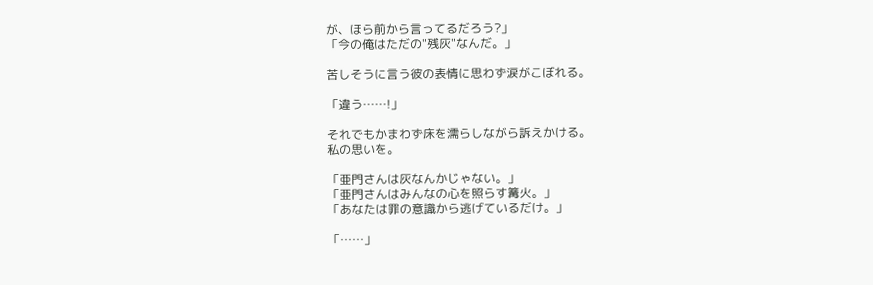が、ほら前から言ってるだろう?」
「今の俺はただの"残灰"なんだ。」

苦しそうに言う彼の表情に思わず涙がこぼれる。

「違う……!」

それでもかまわず床を濡らしながら訴えかける。
私の思いを。

「亜門さんは灰なんかじゃない。」
「亜門さんはみんなの心を照らす篝火。」
「あなたは罪の意識から逃げているだけ。」

「……」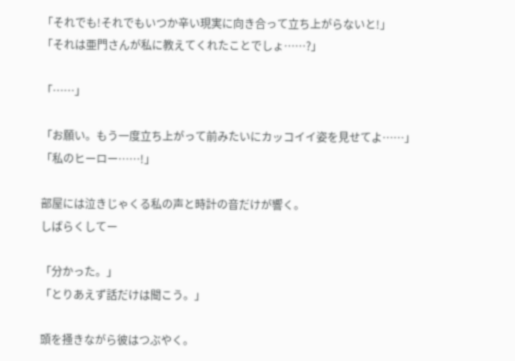「それでも!それでもいつか辛い現実に向き合って立ち上がらないと!」
「それは亜門さんが私に教えてくれたことでしょ……?」

「……」

「お願い。もう一度立ち上がって前みたいにカッコイイ姿を見せてよ……」
「私のヒーロー……!」

部屋には泣きじゃくる私の声と時計の音だけが響く。
しばらくしてー

「分かった。」
「とりあえず話だけは聞こう。」

頭を掻きながら彼はつぶやく。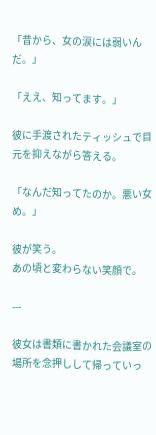「昔から、女の涙には弱いんだ。」

「ええ、知ってます。」

彼に手渡されたティッシュで目元を抑えながら答える。

「なんだ知ってたのか。悪い女め。」

彼が笑う。
あの頃と変わらない笑顔で。

---

彼女は書類に書かれた会議室の場所を念押しして帰っていっ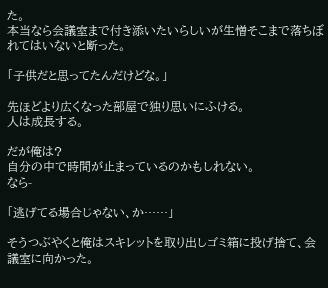た。
本当なら会議室まで付き添いたいらしいが生憎そこまで落ちぼれてはいないと断った。

「子供だと思ってたんだけどな。」

先ほどより広くなった部屋で独り思いにふける。
人は成長する。

だが俺は?
自分の中で時間が止まっているのかもしれない。
なら-

「逃げてる場合じゃない、か……」

そうつぶやくと俺はスキレットを取り出しゴミ箱に投げ捨て、会議室に向かった。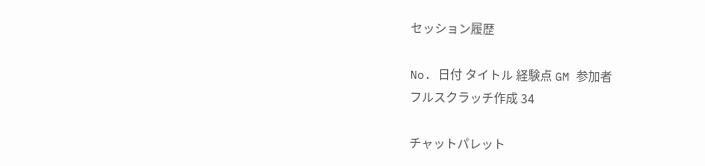セッション履歴

No. 日付 タイトル 経験点 GM 参加者
フルスクラッチ作成 34

チャットパレット